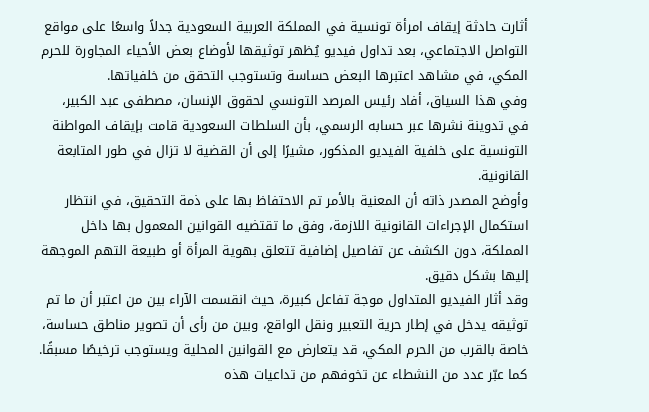أثارت حادثة إيقاف امرأة تونسية في المملكة العربية السعودية جدلاً واسعًا على مواقع التواصل الاجتماعي، بعد تداول فيديو يُظهر توثيقها لأوضاع بعض الأحياء المجاورة للحرم المكي، في مشاهد اعتبرها البعض حساسة وتستوجب التحقق من خلفياتها.
وفي هذا السياق، أفاد رئيس المرصد التونسي لحقوق الإنسان، مصطفى عبد الكبير، في تدوينة نشرها عبر حسابه الرسمي، بأن السلطات السعودية قامت بإيقاف المواطنة التونسية على خلفية الفيديو المذكور، مشيرًا إلى أن القضية لا تزال في طور المتابعة القانونية.
وأوضح المصدر ذاته أن المعنية بالأمر تم الاحتفاظ بها على ذمة التحقيق، في انتظار استكمال الإجراءات القانونية اللازمة، وفق ما تقتضيه القوانين المعمول بها داخل المملكة، دون الكشف عن تفاصيل إضافية تتعلق بهوية المرأة أو طبيعة التهم الموجهة إليها بشكل دقيق.
وقد أثار الفيديو المتداول موجة تفاعل كبيرة، حيث انقسمت الآراء بين من اعتبر أن ما تم توثيقه يدخل في إطار حرية التعبير ونقل الواقع، وبين من رأى أن تصوير مناطق حساسة، خاصة بالقرب من الحرم المكي، قد يتعارض مع القوانين المحلية ويستوجب ترخيصًا مسبقًا.
كما عبّر عدد من النشطاء عن تخوفهم من تداعيات هذه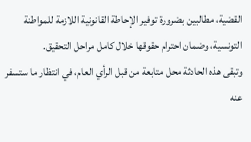القضية، مطالبين بضرورة توفير الإحاطة القانونية اللازمة للمواطنة التونسية، وضمان احترام حقوقها خلال كامل مراحل التحقيق.
وتبقى هذه الحادثة محل متابعة من قبل الرأي العام، في انتظار ما ستسفر عنه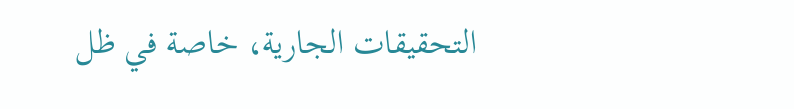التحقيقات الجارية، خاصة في ظل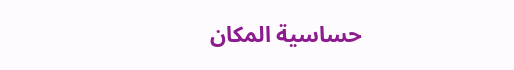حساسية المكان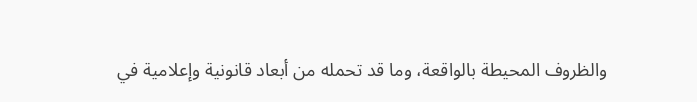والظروف المحيطة بالواقعة، وما قد تحمله من أبعاد قانونية وإعلامية في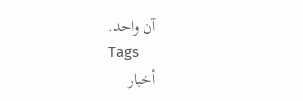آن واحد.
Tags
أخبار